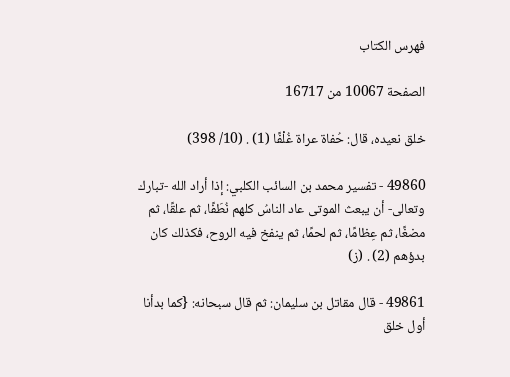فهرس الكتاب

الصفحة 10067 من 16717

خلق نعيده، قال: حُفاة عراة غُلْفًا (1) . (10/ 398)

49860 - تفسير محمد بن السائب الكلبي: إذا أراد الله -تبارك وتعالى- أن يبعث الموتى عاد الناسُ كلهم نُطَفًا، ثم علقًا، ثم مضغًا، ثم عِظامًا، ثم لحمًا، ثم ينفخ فيه الروح، فكذلك كان بدؤهم (2) . (ز)

49861 - قال مقاتل بن سليمان: ثم قال سبحانه: {كما بدأنا أول خلق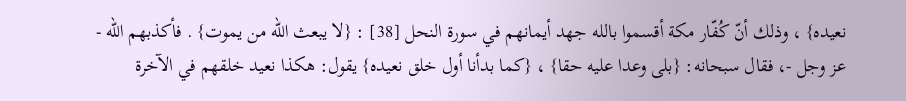نعيده} ، وذلك أنّ كُفّار مكة أقسموا بالله جهد أيمانهم في سورة النحل [38] : {لا يبعث الله من يموت} . فأكذبهم الله - عز وجل -، فقال سبحانه: {بلى وعدا عليه حقا} ، {كما بدأنا أول خلق نعيده} يقول: هكذا نعيد خلقهم في الآخرة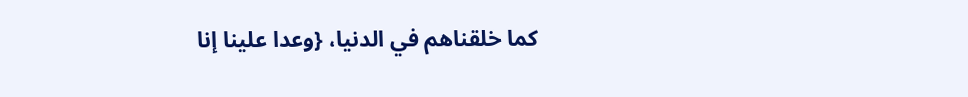كما خلقناهم في الدنيا، {وعدا علينا إنا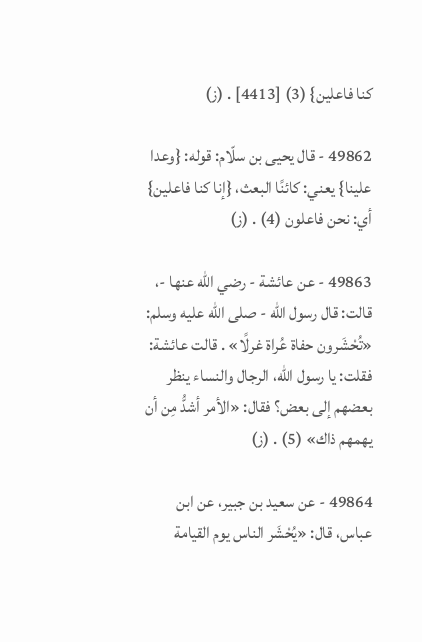كنا فاعلين} (3) [4413] . (ز)

49862 - قال يحيى بن سلّام: قوله: {وعدا علينا} يعني: كائنًا البعث، {إنا كنا فاعلين} أي: نحن فاعلون (4) . (ز)

49863 - عن عائشة - رضي الله عنها -، قالت: قال رسول الله - صلى الله عليه وسلم: «تُحْشَرون حفاة عُراة غرلًا» . قالت عائشة: فقلت: يا رسول الله، الرجال والنساء ينظر بعضهم إلى بعض؟ فقال: «الأمر أشدُّ مِن أن يهمهم ذاك» (5) . (ز)

49864 - عن سعيد بن جبير، عن ابن عباس، قال: «يُحْشَر الناس يوم القيامة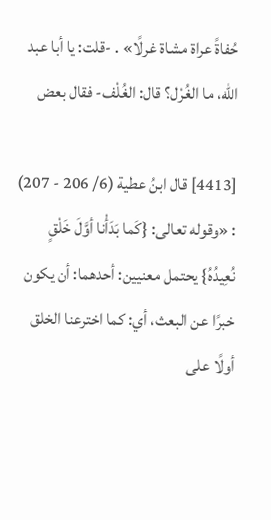حُفاةً عراة مشاة غرلًا» . -قلت: يا أبا عبد الله، ما الغُرْل؟ قال: الغُلْف- فقال بعض

[4413] قال ابنُ عطية (6/ 206 - 207) : «وقوله تعالى: {كَما بَدَأْنا أوَّلَ خَلْقٍ نُعِيدُهُ} يحتمل معنيين: أحدهما: أن يكون خبرًا عن البعث، أي: كما اخترعنا الخلق أولًا على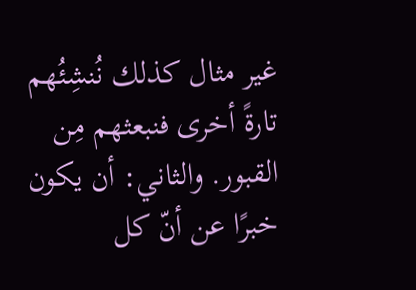غير مثال كذلك نُنشِئُهم تارةً أخرى فنبعثهم مِن القبور. والثاني: أن يكون خبرًا عن أنّ كل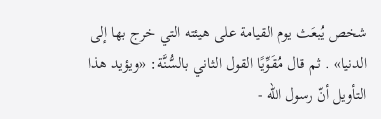شخص يُبعَث يوم القيامة على هيئته التي خرج بها إلى الدنيا» . ثم قال مُقَوِّيًا القول الثاني بالسُّنَّة: «ويؤيد هذا التأويل أنّ رسول الله -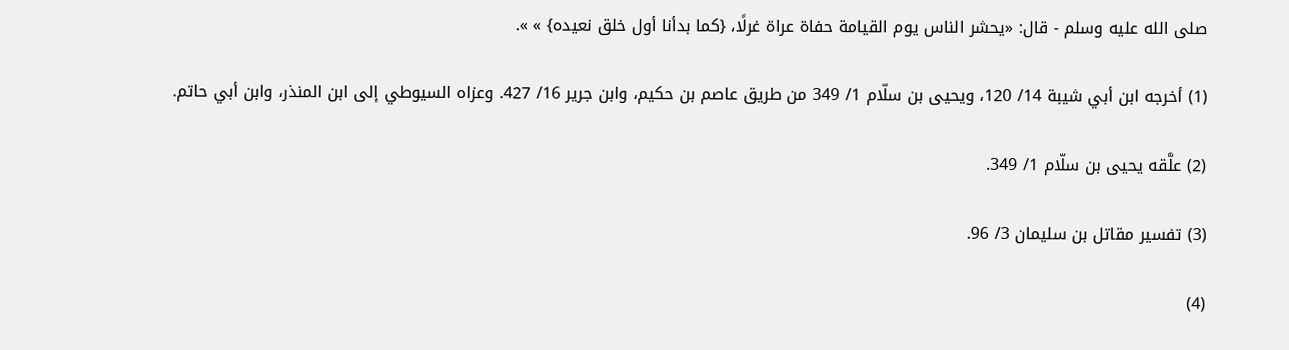صلى الله عليه وسلم - قال: «يحشر الناس يوم القيامة حفاة عراة غرلًا، {كما بدأنا أول خلق نعيده} » ».

(1) أخرجه ابن أبي شيبة 14/ 120، ويحيى بن سلّام 1/ 349 من طريق عاصم بن حكيم، وابن جرير 16/ 427. وعزاه السيوطي إلى ابن المنذر، وابن أبي حاتم.

(2) علَّقه يحيى بن سلّام 1/ 349.

(3) تفسير مقاتل بن سليمان 3/ 96.

(4)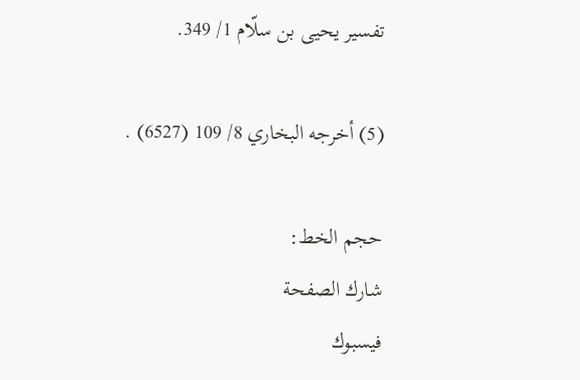تفسير يحيى بن سلّام 1/ 349.

(5) أخرجه البخاري 8/ 109 (6527) .

حجم الخط:
شارك الصفحة
فيسبوك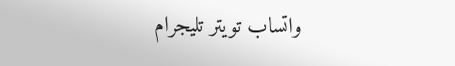واتساب تويتر تليجرام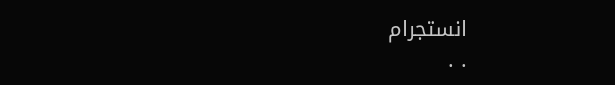انستجرام
. .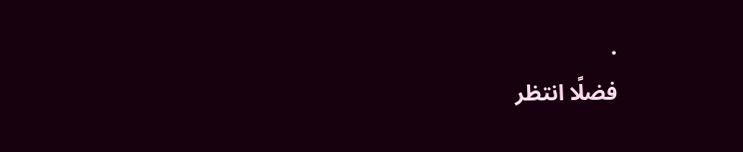.
فضلًا انتظر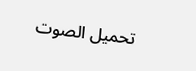تحميل الصوت